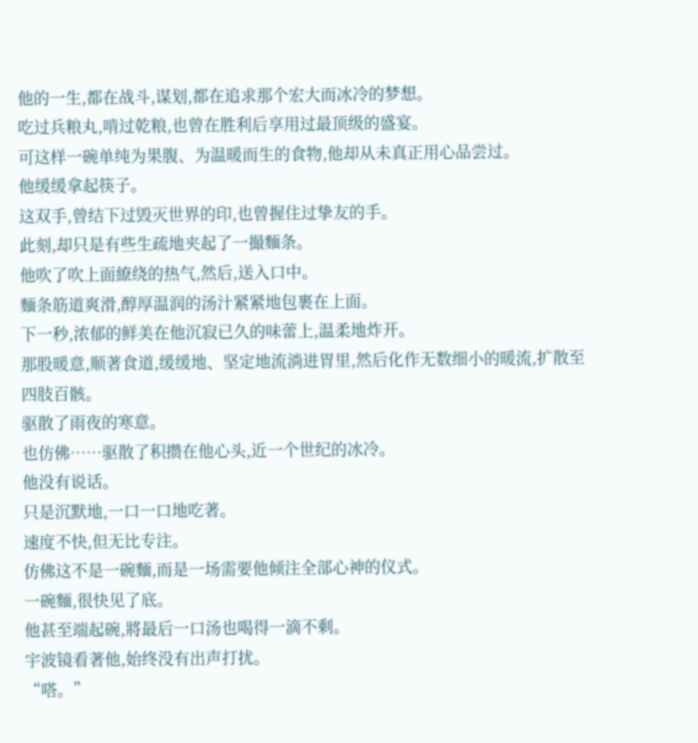他的一生,都在战斗,谋划,都在追求那个宏大而冰冷的梦想。
吃过兵粮丸,啃过乾粮,也曾在胜利后享用过最顶级的盛宴。
可这样一碗单纯为果腹、为温暖而生的食物,他却从未真正用心品尝过。
他缓缓拿起筷子。
这双手,曾结下过毁灭世界的印,也曾握住过挚友的手。
此刻,却只是有些生疏地夹起了一撮麵条。
他吹了吹上面繚绕的热气,然后,送入口中。
麵条筋道爽滑,醇厚温润的汤汁紧紧地包裹在上面。
下一秒,浓郁的鲜美在他沉寂已久的味蕾上,温柔地炸开。
那股暖意,顺著食道,缓缓地、坚定地流淌进胃里,然后化作无数细小的暖流,扩散至四肢百骸。
驱散了雨夜的寒意。
也仿佛……驱散了积攒在他心头,近一个世纪的冰冷。
他没有说话。
只是沉默地,一口一口地吃著。
速度不快,但无比专注。
仿佛这不是一碗麵,而是一场需要他倾注全部心神的仪式。
一碗麵,很快见了底。
他甚至端起碗,將最后一口汤也喝得一滴不剩。
宇波镜看著他,始终没有出声打扰。
“嗒。”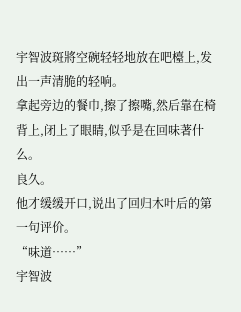宇智波斑將空碗轻轻地放在吧檯上,发出一声清脆的轻响。
拿起旁边的餐巾,擦了擦嘴,然后靠在椅背上,闭上了眼睛,似乎是在回味著什么。
良久。
他才缓缓开口,说出了回归木叶后的第一句评价。
“味道……”
宇智波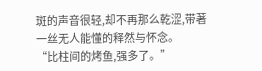斑的声音很轻,却不再那么乾涩,带著一丝无人能懂的释然与怀念。
“比柱间的烤鱼,强多了。”